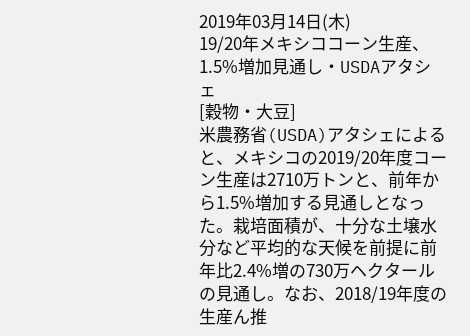2019年03月14日(木)
19/20年メキシココーン生産、1.5%増加見通し・USDAアタシェ
[穀物・大豆]
米農務省(USDA)アタシェによると、メキシコの2019/20年度コーン生産は2710万トンと、前年から1.5%増加する見通しとなった。栽培面積が、十分な土壌水分など平均的な天候を前提に前年比2.4%増の730万ヘクタールの見通し。なお、2018/19年度の生産ん推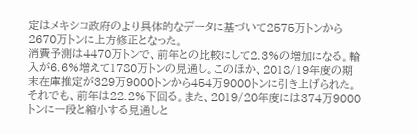定はメキシコ政府のより具体的なデータに基づいて2575万トンから2670万トンに上方修正となった。
消費予測は4470万トンで、前年との比較にして2.3%の増加になる。輸入が6.6%増えて1780万トンの見通し。このほか、2018/19年度の期末在庫推定が329万9000トンから454万9000トンに引き上げられた。それでも、前年は22.2%下回る。また、2019/20年度には374万9000トンに一段と縮小する見通しと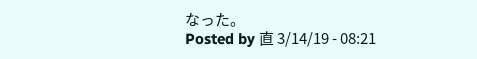なった。
Posted by 直 3/14/19 - 08:21